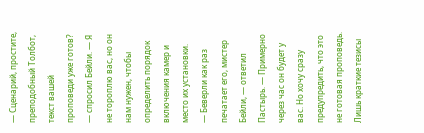— Сценарий, простите, преподобный Толбот, текст вашей проповеди уже готов? — спросил Бейли. — Я не тороплю вас, но он нам нужен, чтобы определить порядок включения камер и место их установки.
— Беверли как раз печатает его, мистер Бейли, — ответил Пастырь. — Примерно через час он будет у вас. Но хочу сразу предупредить, что это не готовая проповедь. Лишь краткие тезисы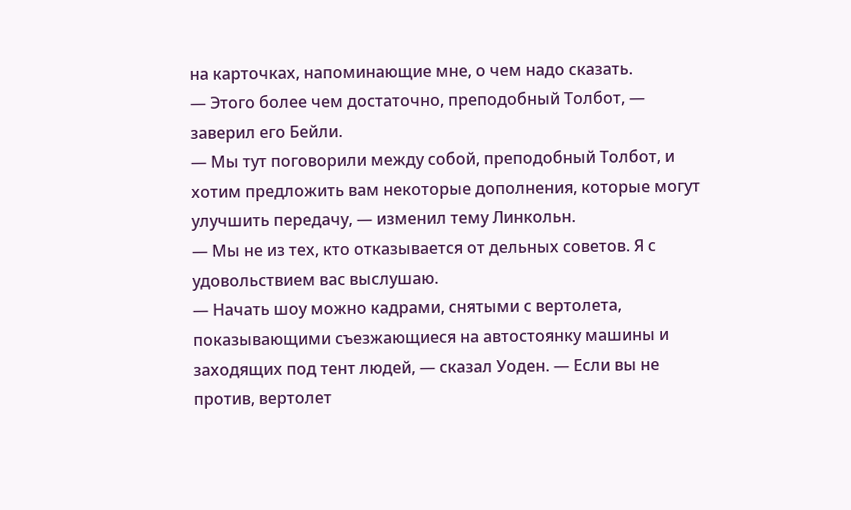на карточках, напоминающие мне, о чем надо сказать.
— Этого более чем достаточно, преподобный Толбот, — заверил его Бейли.
— Мы тут поговорили между собой, преподобный Толбот, и хотим предложить вам некоторые дополнения, которые могут улучшить передачу, — изменил тему Линкольн.
— Мы не из тех, кто отказывается от дельных советов. Я с удовольствием вас выслушаю.
— Начать шоу можно кадрами, снятыми с вертолета, показывающими съезжающиеся на автостоянку машины и заходящих под тент людей, — сказал Уоден. — Если вы не против, вертолет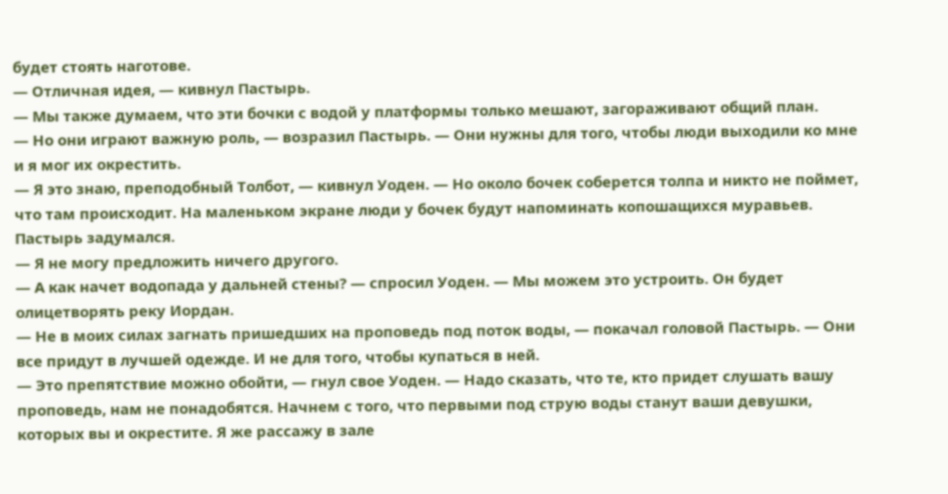будет стоять наготове.
— Отличная идея, — кивнул Пастырь.
— Мы также думаем, что эти бочки с водой у платформы только мешают, загораживают общий план.
— Но они играют важную роль, — возразил Пастырь. — Они нужны для того, чтобы люди выходили ко мне и я мог их окрестить.
— Я это знаю, преподобный Толбот, — кивнул Уоден. — Но около бочек соберется толпа и никто не поймет, что там происходит. На маленьком экране люди у бочек будут напоминать копошащихся муравьев.
Пастырь задумался.
— Я не могу предложить ничего другого.
— А как начет водопада у дальней стены? — спросил Уоден. — Мы можем это устроить. Он будет олицетворять реку Иордан.
— Не в моих силах загнать пришедших на проповедь под поток воды, — покачал головой Пастырь. — Они все придут в лучшей одежде. И не для того, чтобы купаться в ней.
— Это препятствие можно обойти, — гнул свое Уоден. — Надо сказать, что те, кто придет слушать вашу проповедь, нам не понадобятся. Начнем с того, что первыми под струю воды станут ваши девушки, которых вы и окрестите. Я же рассажу в зале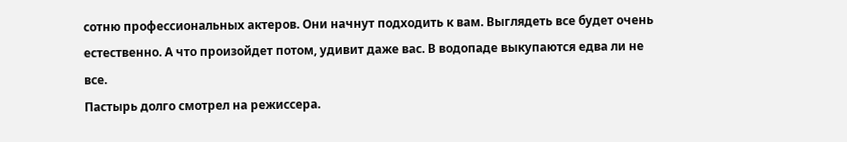сотню профессиональных актеров. Они начнут подходить к вам. Выглядеть все будет очень естественно. А что произойдет потом, удивит даже вас. В водопаде выкупаются едва ли не все.
Пастырь долго смотрел на режиссера.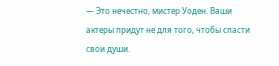— Это нечестно, мистер Уоден. Ваши актеры придут не для того, чтобы спасти свои души.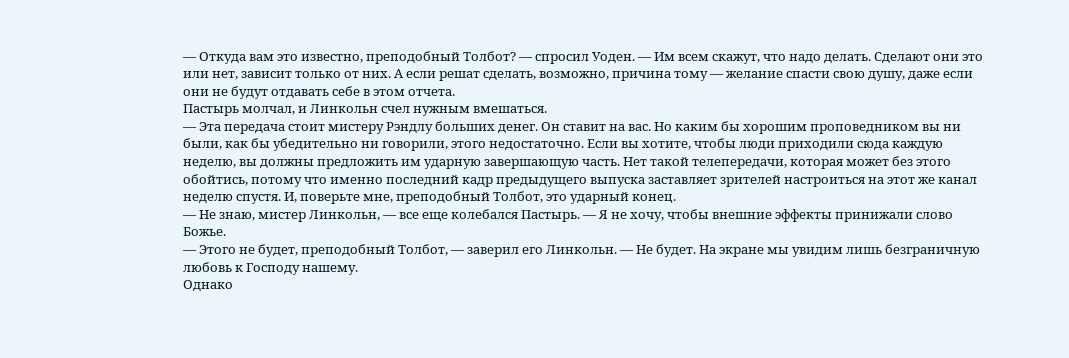— Откуда вам это известно, преподобный Толбот? — спросил Уоден. — Им всем скажут, что надо делать. Сделают они это или нет, зависит только от них. А если решат сделать, возможно, причина тому — желание спасти свою душу, даже если они не будут отдавать себе в этом отчета.
Пастырь молчал, и Линкольн счел нужным вмешаться.
— Эта передача стоит мистеру Рэндлу больших денег. Он ставит на вас. Но каким бы хорошим проповедником вы ни были, как бы убедительно ни говорили, этого недостаточно. Если вы хотите, чтобы люди приходили сюда каждую неделю, вы должны предложить им ударную завершающую часть. Нет такой телепередачи, которая может без этого обойтись, потому что именно последний кадр предыдущего выпуска заставляет зрителей настроиться на этот же канал неделю спустя. И, поверьте мне, преподобный Толбот, это ударный конец.
— Не знаю, мистер Линкольн, — все еще колебался Пастырь. — Я не хочу, чтобы внешние эффекты принижали слово Божье.
— Этого не будет, преподобный Толбот, — заверил его Линкольн. — Не будет. На экране мы увидим лишь безграничную любовь к Господу нашему.
Однако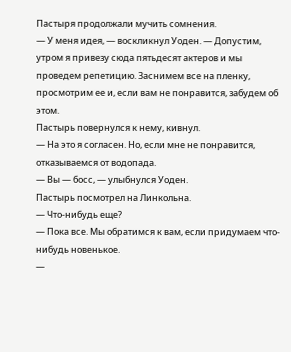Пастыря продолжали мучить сомнения.
— У меня идея, — воскликнул Уоден. — Допустим, утром я привезу сюда пятьдесят актеров и мы проведем репетицию. Заснимем все на пленку, просмотрим ее и, если вам не понравится, забудем об этом.
Пастырь повернулся к нему, кивнул.
— На это я согласен. Но, если мне не понравится, отказываемся от водопада.
— Вы — босс, — улыбнулся Уоден.
Пастырь посмотрел на Линкольна.
— Что-нибудь еще?
— Пока все. Мы обратимся к вам, если придумаем что-нибудь новенькое.
—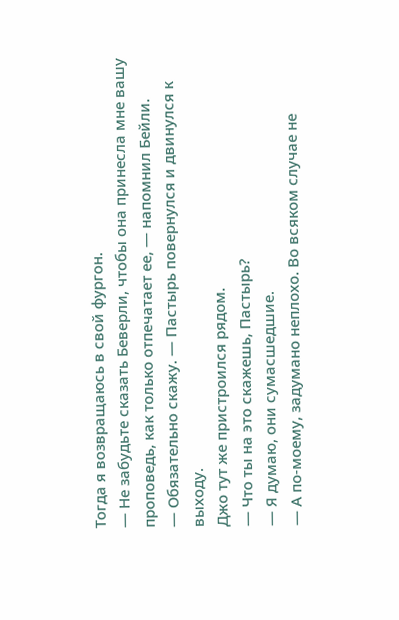Тогда я возвращаюсь в свой фургон.
— Не забудьте сказать Беверли, чтобы она принесла мне вашу проповедь, как только отпечатает ее, — напомнил Бейли.
— Обязательно скажу. — Пастырь повернулся и двинулся к выходу.
Джо тут же пристроился рядом.
— Что ты на это скажешь, Пастырь?
— Я думаю, они сумасшедшие.
— А по-моему, задумано неплохо. Во всяком случае не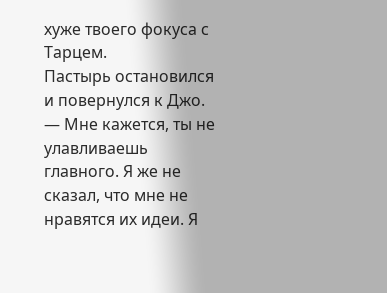хуже твоего фокуса с Тарцем.
Пастырь остановился и повернулся к Джо.
— Мне кажется, ты не улавливаешь главного. Я же не сказал, что мне не нравятся их идеи. Я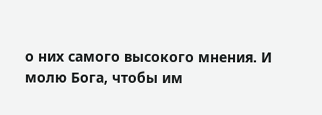о них самого высокого мнения. И молю Бога, чтобы им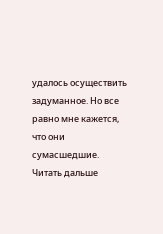удалось осуществить задуманное. Но все равно мне кажется, что они сумасшедшие.
Читать дальше